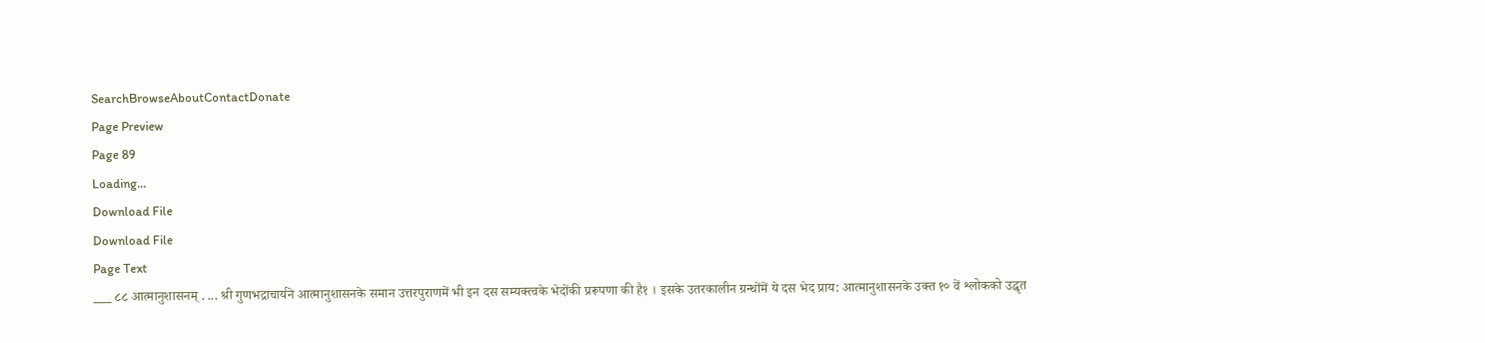SearchBrowseAboutContactDonate
Page Preview
Page 89
Loading...
Download File
Download File
Page Text
___ ८८ आत्मानुशासनम् . ... श्री गुणभद्राचार्यने आत्मानुशासनके समान उत्तरपुराणमें भी इन दस सम्यक्त्वके भेदोंकी प्ररूपणा की है१ । इसके उतरकालीन ग्रन्थोंमें ये दस भेद प्राय: आत्मानुशासनके उक्त १० वें श्लोकको उद्धृत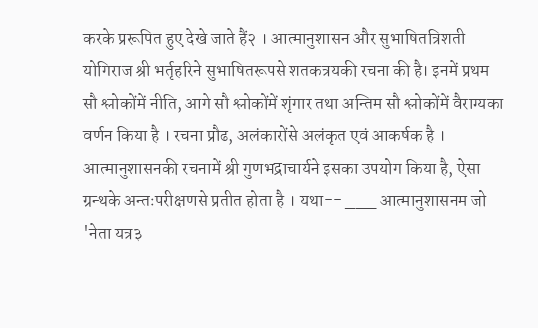करके प्ररूपित हुए देखे जाते हैं२ । आत्मानुशासन और सुभाषितत्रिशती योगिराज श्री भर्तृहरिने सुभाषितरूपसे शतकत्रयकी रचना की है। इनमें प्रथम सौ श्लोकोंमें नीति, आगे सौ श्लोकोंमें शृंगार तथा अन्तिम सौ श्लोकोंमें वैराग्यका वर्णन किया है । रचना प्रौढ, अलंकारोंसे अलंकृत एवं आकर्षक है । आत्मानुशासनकी रचनामें श्री गुणभद्राचार्यने इसका उपयोग किया है, ऐसा ग्रन्थके अन्तःपरीक्षणसे प्रतीत होता है । यथा-- ___ आत्मानुशासनम जो 'नेता यत्र३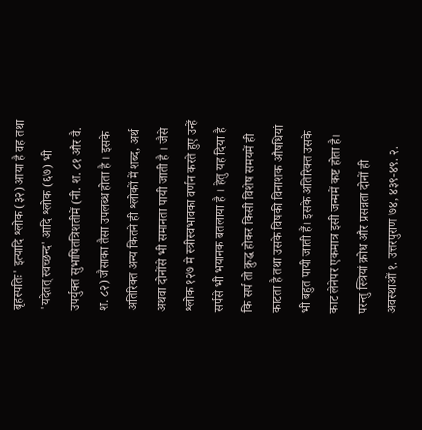बृहस्पतिः' इत्यादि श्लोक (३२) आया है वह तथा 'यदेतत् स्वच्छन्द' आदि श्लोक (६७) भी उपर्युक्त सुभाषितत्रिशतीमें (नी. श. ८१ और वै. श. ८२) जैसाका तैसा उपलब्ध होता है । इसके अतिरिक्त अन्य कितने ही श्लोकों में शब्द, अर्थ अथवा दोनोंसे भी समानता पायी जाती है । जैसे श्लोक १२७ मे स्त्रीस्वभावका वर्णन करते हुए उन्हें सर्पसे भी भयानक बतलाया है । हेतु यह दिया है कि सर्प तो क्रुद्ध होकर किसी विशेष समयमें ही काटता है तथा उसके विषकी विनाशक औषधियां भी बहुत पायी जाती हैं। इसके अतिरिक्त उसके काट लेनेपर एकमात्र इसी जन्ममें कष्ट होता है। परन्तु स्त्रियां क्रोध और प्रसन्नता दोनों ही अवस्थाओं १. उत्तरपुराण ७४, ४३९-४९. २.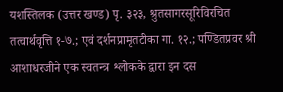यशस्तिलक (उत्तर खण्ड) पृ. ३२३, श्रुतसागरसूरिविरचित तत्वार्थवृत्ति १-७.; एवं दर्शनप्रामृतटीका गा. १२.; पण्डितप्रवर श्री आशाधरजीने एक स्वतन्त्र श्लोकके द्वारा इन दस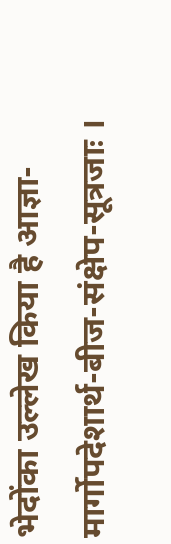भेदोंका उल्लेख किया है आज्ञा-मार्गोपदेशार्थ-बीज-संक्षेप-सूत्रजाः ।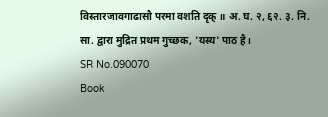विस्तारजावगाढासौ परमा वशति दृक् ॥ अ. घ. २, ६२. ३. नि. सा. द्वारा मुद्रित प्रथम गुच्छक, 'यस्य' पाठ है।
SR No.090070
Book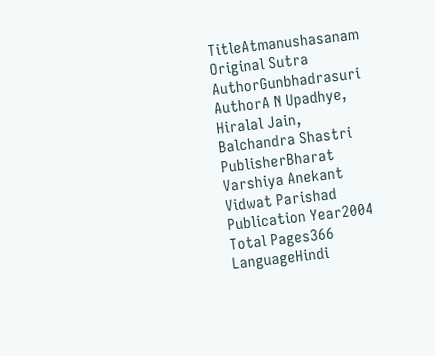TitleAtmanushasanam
Original Sutra AuthorGunbhadrasuri
AuthorA N Upadhye, Hiralal Jain, Balchandra Shastri
PublisherBharat Varshiya Anekant Vidwat Parishad
Publication Year2004
Total Pages366
LanguageHindi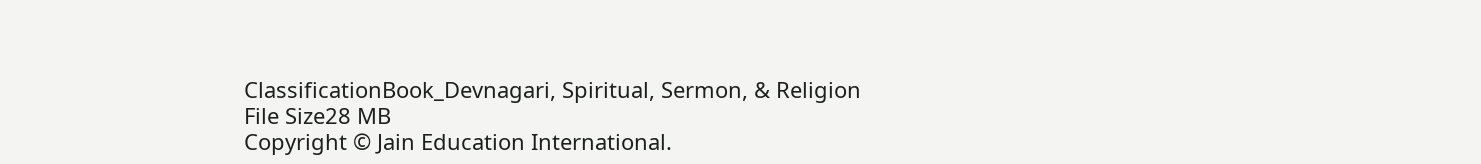ClassificationBook_Devnagari, Spiritual, Sermon, & Religion
File Size28 MB
Copyright © Jain Education International.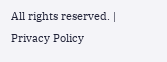All rights reserved. | Privacy Policy